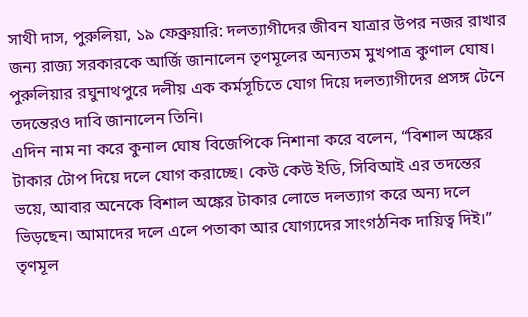সাথী দাস, পুরুলিয়া, ১৯ ফেব্রুয়ারি: দলত্যাগীদের জীবন যাত্রার উপর নজর রাখার জন্য রাজ্য সরকারকে আর্জি জানালেন তৃণমূলের অন্যতম মুখপাত্র কুণাল ঘোষ। পুরুলিয়ার রঘুনাথপুরে দলীয় এক কর্মসূচিতে যোগ দিয়ে দলত্যাগীদের প্রসঙ্গ টেনে তদন্তেরও দাবি জানালেন তিনি।
এদিন নাম না করে কুনাল ঘোষ বিজেপিকে নিশানা করে বলেন, “বিশাল অঙ্কের টাকার টোপ দিয়ে দলে যোগ করাচ্ছে। কেউ কেউ ইডি, সিবিআই এর তদন্তের ভয়ে, আবার অনেকে বিশাল অঙ্কের টাকার লোভে দলত্যাগ করে অন্য দলে ভিড়ছেন। আমাদের দলে এলে পতাকা আর যোগ্যদের সাংগঠনিক দায়িত্ব দিই।”
তৃণমূল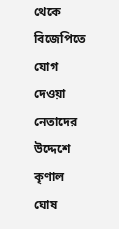থেকে বিজেপিতে যোগ দেওয়া নেতাদের উদ্দেশে কৃণাল ঘোষ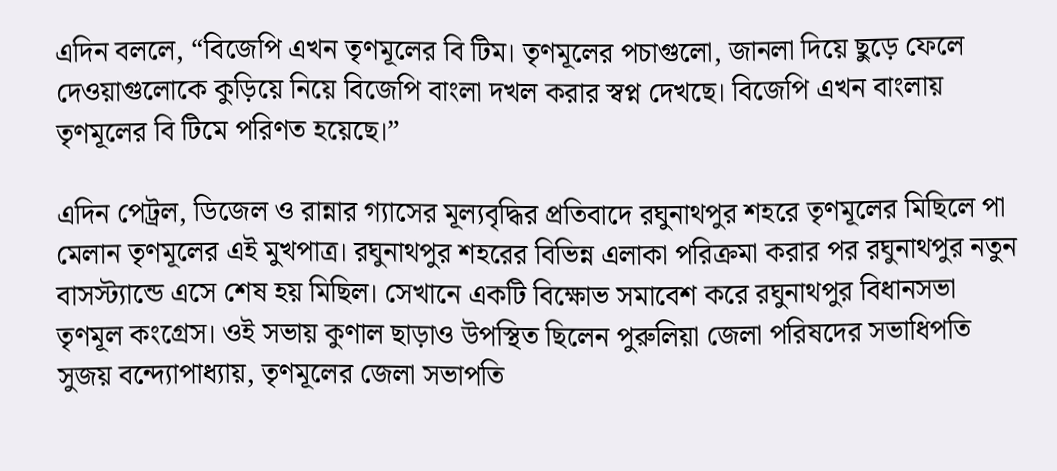এদিন বললে, “বিজেপি এখন তৃণমূলের বি টিম। তৃণমূলের পচাগুলো, জানলা দিয়ে ছুড়ে ফেলে দেওয়াগুলোকে কুড়িয়ে নিয়ে বিজেপি বাংলা দখল করার স্বপ্ন দেখছে। বিজেপি এখন বাংলায় তৃণমূলের বি টিমে পরিণত হয়েছে।”

এদিন পেট্রল, ডিজেল ও রান্নার গ্যাসের মূল্যবৃদ্ধির প্রতিবাদে রঘুনাথপুর শহরে তৃণমূলের মিছিলে পা মেলান তৃণমূলের এই মুখপাত্র। রঘুনাথপুর শহরের বিভিন্ন এলাকা পরিক্রমা করার পর রঘুনাথপুর নতুন বাসস্ট্যান্ডে এসে শেষ হয় মিছিল। সেখানে একটি বিক্ষোভ সমাবেশ করে রঘুনাথপুর বিধানসভা তৃণমূল কংগ্রেস। ওই সভায় কুণাল ছাড়াও উপস্থিত ছিলেন পুরুলিয়া জেলা পরিষদের সভাধিপতি সুজয় বন্দ্যোপাধ্যায়, তৃণমূলের জেলা সভাপতি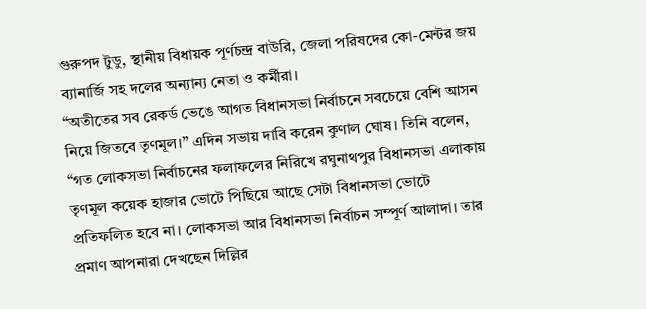গুরুপদ টুডু, স্থানীয় বিধায়ক পূর্ণচন্দ্র বাউরি, জেলা পরিষদের কো-মেন্টর জয় ব্যানার্জি সহ দলের অন্যান্য নেতা ও কর্মীরা।
“অতীতের সব রেকর্ড ভেঙে আগত বিধানসভা নির্বাচনে সবচেয়ে বেশি আসন নিয়ে জিতবে তৃণমূল।” এদিন সভায় দাবি করেন কুণাল ঘোষ। তিনি বলেন, “গত লোকসভা নির্বাচনের ফলাফলের নিরিখে রঘুনাথপুর বিধানসভা এলাকায় তৃণমূল কয়েক হাজার ভোটে পিছিয়ে আছে সেটা বিধানসভা ভোটে প্রতিফলিত হবে না। লোকসভা আর বিধানসভা নির্বাচন সম্পূর্ণ আলাদা। তার প্রমাণ আপনারা দেখছেন দিল্লির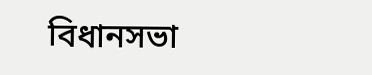বিধানসভা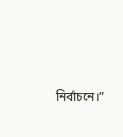নির্বাচনে।”